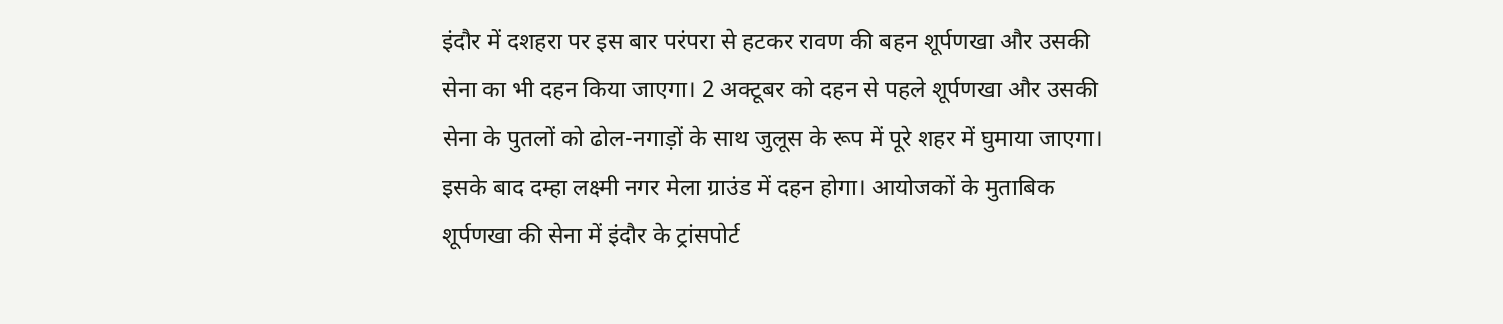इंदौर में दशहरा पर इस बार परंपरा से हटकर रावण की बहन शूर्पणखा और उसकी सेना का भी दहन किया जाएगा। 2 अक्टूबर को दहन से पहले शूर्पणखा और उसकी सेना के पुतलों को ढोल-नगाड़ों के साथ जुलूस के रूप में पूरे शहर में घुमाया जाएगा। इसके बाद दम्हा लक्ष्मी नगर मेला ग्राउंड में दहन होगा। आयोजकों के मुताबिक शूर्पणखा की सेना में इंदौर के ट्रांसपोर्ट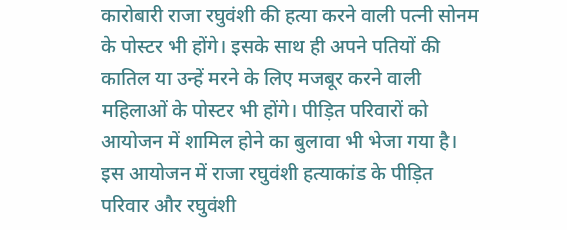कारोबारी राजा रघुवंशी की हत्या करने वाली पत्नी सोनम के पोस्टर भी होंगे। इसके साथ ही अपने पतियों की कातिल या उन्हें मरने के लिए मजबूर करने वाली महिलाओं के पोस्टर भी होंगे। पीड़ित परिवारों को आयोजन में शामिल होने का बुलावा भी भेजा गया है। इस आयोजन में राजा रघुवंशी हत्याकांड के पीड़ित परिवार और रघुवंशी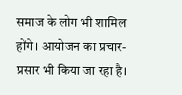समाज के लोग भी शामिल होंगे। आयोजन का प्रचार-प्रसार भी किया जा रहा है।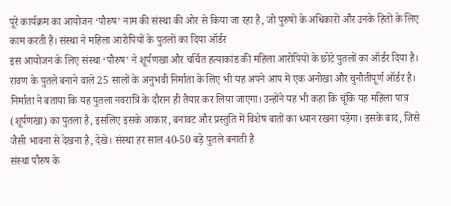पूरे कार्यक्रम का आयोजन ‘पौरुष’ नाम की संस्था की ओर से किया जा रहा है, जो पुरुषों के अधिकारों और उनके हितों के लिए काम करती है। संस्था ने महिला आरोपियों के पुतलों का दिया ऑर्डर
इस आयोजन के लिए संस्था ‘पौरुष’ ने शूर्पणखा और चर्चित हत्याकांड की महिला आरोपियों के छोटे पुतलों का ऑर्डर दिया है। रावण के पुतले बनाने वाले 25 सालों के अनुभवी निर्माता के लिए भी यह अपने आप में एक अनोखा और चुनौतीपूर्ण ऑर्डर है। निर्माता ने बताया कि यह पुतला नवरात्रि के दौरान ही तैयार कर लिया जाएगा। उन्होंने यह भी कहा कि चूंकि यह महिला पात्र (शूर्पणखा) का पुतला है, इसलिए इसके आकार, बनावट और प्रस्तुति में विशेष बातों का ध्यान रखना पड़ेगा। इसके बाद, जिसे जैसी भावना से देखना है, देखे। संस्था हर साल 40-50 बड़े पुतले बनाती है
संस्था पौरुष के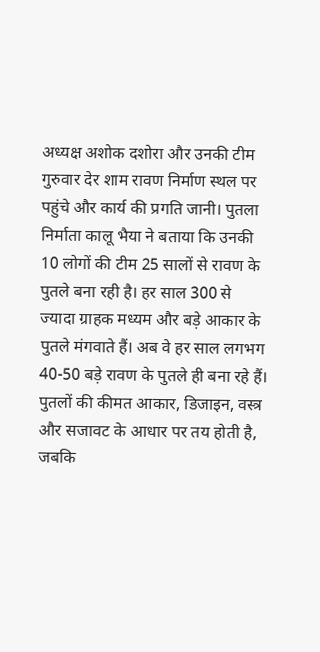अध्यक्ष अशोक दशोरा और उनकी टीम गुरुवार देर शाम रावण निर्माण स्थल पर पहुंचे और कार्य की प्रगति जानी। पुतला निर्माता कालू भैया ने बताया कि उनकी 10 लोगों की टीम 25 सालों से रावण के पुतले बना रही है। हर साल 300 से ज्यादा ग्राहक मध्यम और बड़े आकार के पुतले मंगवाते हैं। अब वे हर साल लगभग 40-50 बड़े रावण के पुतले ही बना रहे हैं। पुतलों की कीमत आकार, डिजाइन, वस्त्र और सजावट के आधार पर तय होती है, जबकि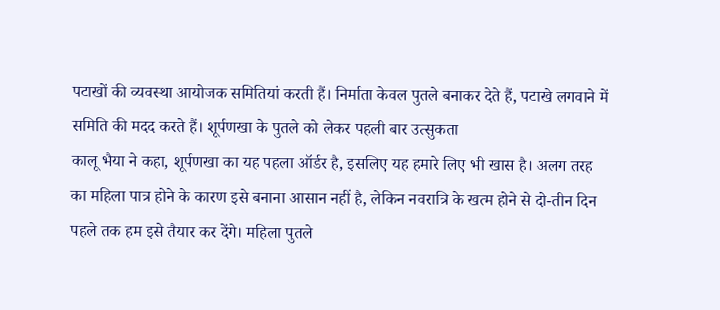पटाखों की व्यवस्था आयोजक समितियां करती हैं। निर्माता केवल पुतले बनाकर देते हैं, पटाखे लगवाने में समिति की मदद करते हैं। शूर्पणखा के पुतले को लेकर पहली बार उत्सुकता
कालू भैया ने कहा, शूर्पणखा का यह पहला ऑर्डर है, इसलिए यह हमारे लिए भी खास है। अलग तरह का महिला पात्र होने के कारण इसे बनाना आसान नहीं है, लेकिन नवरात्रि के खत्म होने से दो-तीन दिन पहले तक हम इसे तैयार कर देंगे। महिला पुतले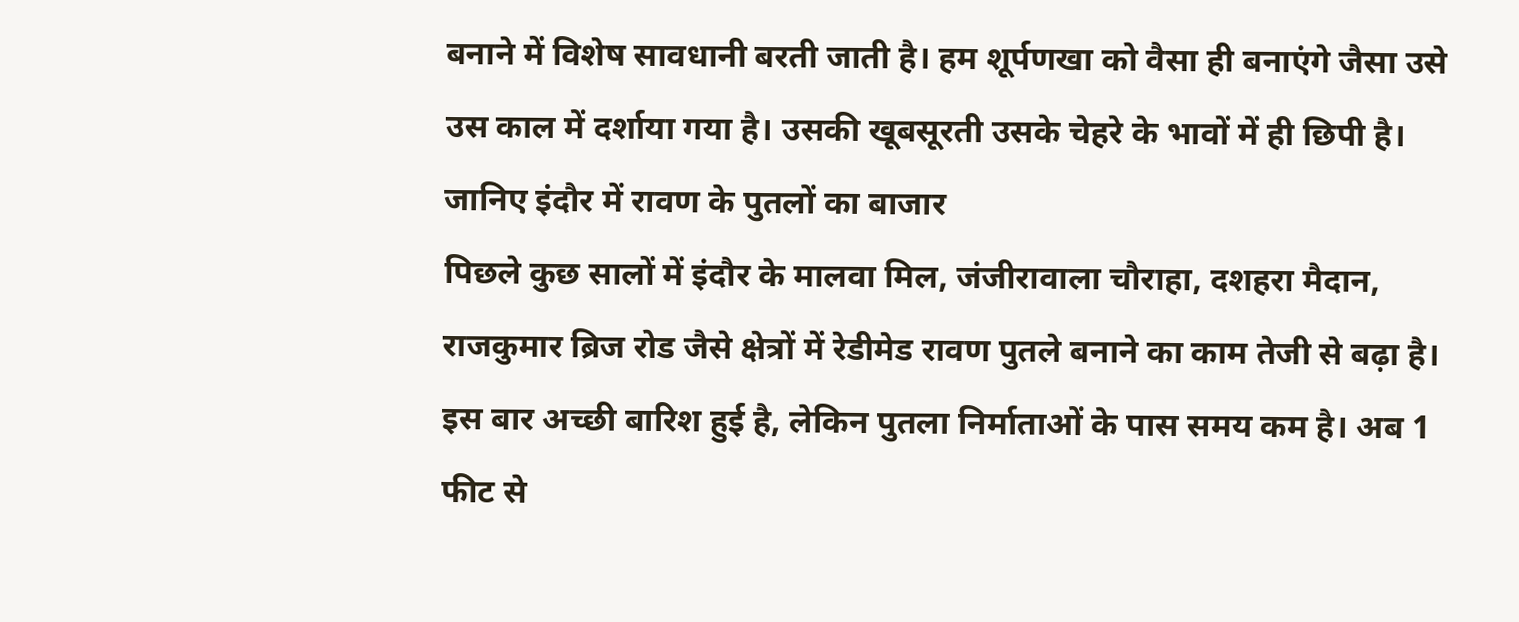बनाने में विशेष सावधानी बरती जाती है। हम शूर्पणखा को वैसा ही बनाएंगे जैसा उसे उस काल में दर्शाया गया है। उसकी खूबसूरती उसके चेहरे के भावों में ही छिपी है। जानिए इंदौर में रावण के पुतलों का बाजार
पिछले कुछ सालों में इंदौर के मालवा मिल, जंजीरावाला चौराहा, दशहरा मैदान, राजकुमार ब्रिज रोड जैसे क्षेत्रों में रेडीमेड रावण पुतले बनाने का काम तेजी से बढ़ा है। इस बार अच्छी बारिश हुई है, लेकिन पुतला निर्माताओं के पास समय कम है। अब 1 फीट से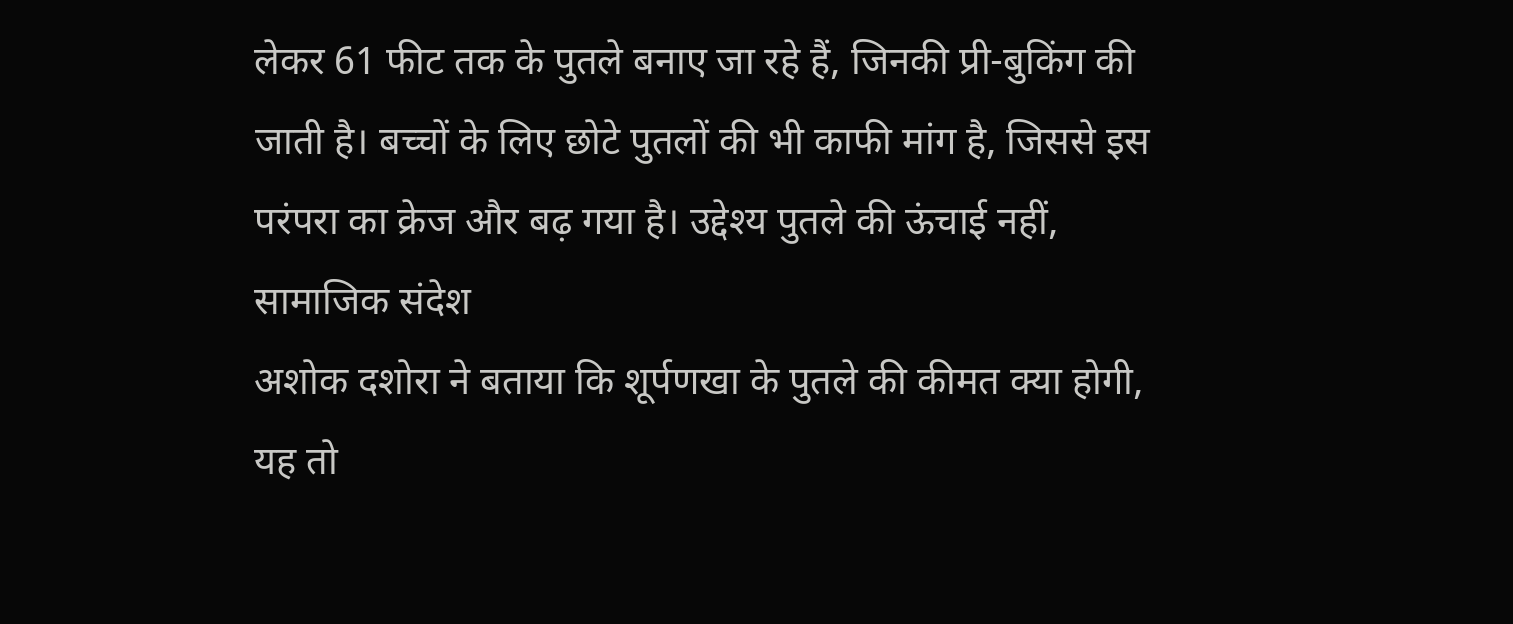लेकर 61 फीट तक के पुतले बनाए जा रहे हैं, जिनकी प्री-बुकिंग की जाती है। बच्चों के लिए छोटे पुतलों की भी काफी मांग है, जिससे इस परंपरा का क्रेज और बढ़ गया है। उद्देश्य पुतले की ऊंचाई नहीं, सामाजिक संदेश
अशोक दशोरा ने बताया कि शूर्पणखा के पुतले की कीमत क्या होगी, यह तो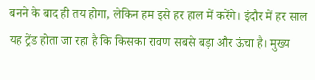बनने के बाद ही तय होगा, लेकिन हम इसे हर हाल में करेंगे। इंदौर में हर साल यह ट्रेंड होता जा रहा है कि किसका रावण सबसे बड़ा और ऊंचा है। मुख्य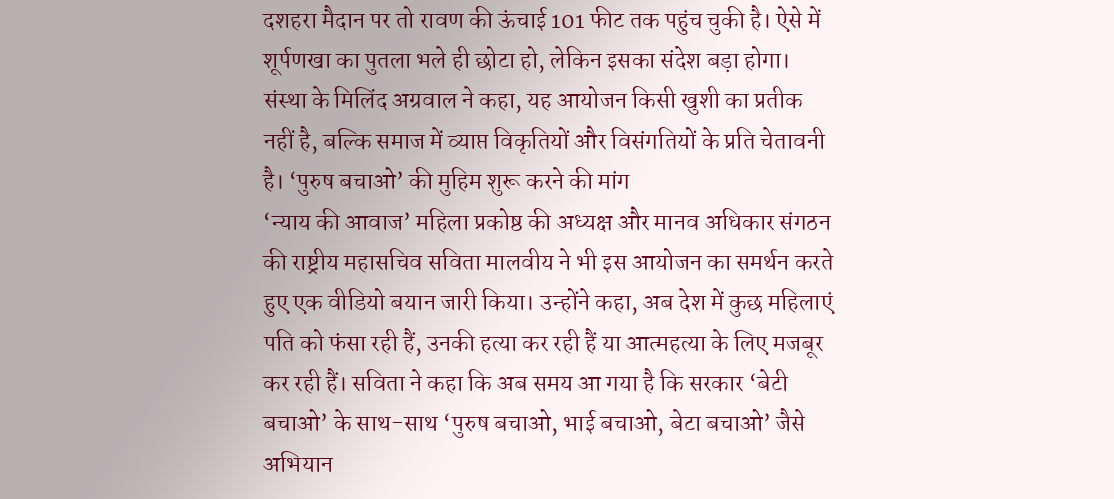दशहरा मैदान पर तो रावण की ऊंचाई 101 फीट तक पहुंच चुकी है। ऐसे में शूर्पणखा का पुतला भले ही छोटा हो, लेकिन इसका संदेश बड़ा होगा। संस्था के मिलिंद अग्रवाल ने कहा, यह आयोजन किसी खुशी का प्रतीक नहीं है, बल्कि समाज में व्याप्त विकृतियों और विसंगतियों के प्रति चेतावनी है। ‘पुरुष बचाओ’ की मुहिम शुरू करने की मांग
‘न्याय की आवाज’ महिला प्रकोष्ठ की अध्यक्ष और मानव अधिकार संगठन की राष्ट्रीय महासचिव सविता मालवीय ने भी इस आयोजन का समर्थन करते हुए एक वीडियो बयान जारी किया। उन्होंने कहा, अब देश में कुछ महिलाएं पति को फंसा रही हैं, उनकी हत्या कर रही हैं या आत्महत्या के लिए मजबूर कर रही हैं। सविता ने कहा कि अब समय आ गया है कि सरकार ‘बेटी बचाओ’ के साथ-साथ ‘पुरुष बचाओ, भाई बचाओ, बेटा बचाओ’ जैसे अभियान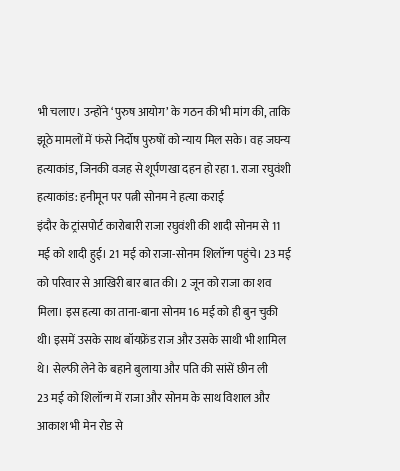भी चलाए। उन्होंने ‘पुरुष आयोग’ के गठन की भी मांग की, ताकि झूठे मामलों में फंसे निर्दोष पुरुषों को न्याय मिल सके। वह जघन्य हत्याकांड, जिनकी वजह से शूर्पणखा दहन हो रहा 1. राजा रघुवंशी हत्याकांड: हनीमून पर पत्नी सोनम ने हत्या कराई
इंदौर के ट्रांसपोर्ट कारोबारी राजा रघुवंशी की शादी सोनम से 11 मई को शादी हुई। 21 मई को राजा-सोनम शिलॉन्ग पहुंचे। 23 मई को परिवार से आखिरी बार बात की। 2 जून को राजा का शव मिला। इस हत्या का ताना-बाना सोनम 16 मई को ही बुन चुकी थी। इसमें उसके साथ बॉयफ्रेंड राज और उसके साथी भी शामिल थे। सेल्फी लेने के बहाने बुलाया और पति की सांसें छीन ली
23 मई को शिलॉन्ग में राजा और सोनम के साथ विशाल और आकाश भी मेन रोड से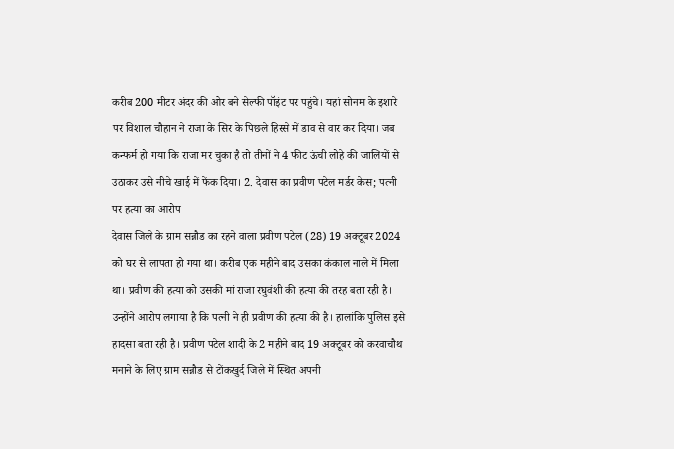करीब 200 मीटर अंदर की ओर बने सेल्फी पॉइंट पर पहुंचे। यहां सोनम के इशारे पर विशाल चौहान ने राजा के सिर के पिछले हिस्से में डाव से वार कर दिया। जब कन्फर्म हो गया कि राजा मर चुका है तो तीनों ने 4 फीट ऊंची लोहे की जालियों से उठाकर उसे नीचे खाई में फेंक दिया। 2. देवास का प्रवीण पटेल मर्डर केस; पत्नी पर हत्या का आरोप
देवास जिले के ग्राम सन्नौड का रहने वाला प्रवीण पटेल (28) 19 अक्टूबर 2024 को घर से लापता हो गया था। करीब एक महीने बाद उसका कंकाल नाले में मिला था। प्रवीण की हत्या को उसकी मां राजा रघुवंशी की हत्या की तरह बता रही है। उन्होंने आरोप लगाया है कि पत्नी ने ही प्रवीण की हत्या की है। हालांकि पुलिस इसे हादसा बता रही है। प्रवीण पटेल शादी के 2 महीने बाद 19 अक्टूबर को करवाचौथ मनाने के लिए ग्राम सन्नौड से टोंकखुर्द जिले में स्थित अपनी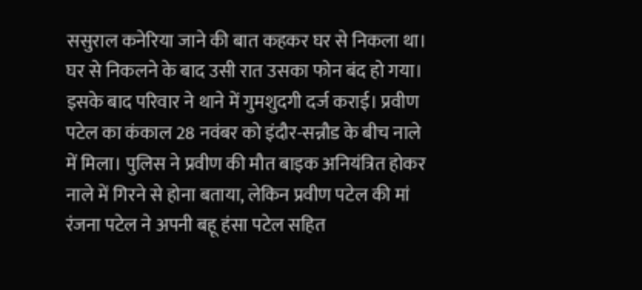ससुराल कनेरिया जाने की बात कहकर घर से निकला था। घर से निकलने के बाद उसी रात उसका फोन बंद हो गया। इसके बाद परिवार ने थाने में गुमशुदगी दर्ज कराई। प्रवीण पटेल का कंकाल 28 नवंबर को इंदौर-सन्नौड के बीच नाले में मिला। पुलिस ने प्रवीण की मौत बाइक अनियंत्रित होकर नाले में गिरने से होना बताया, लेकिन प्रवीण पटेल की मां रंजना पटेल ने अपनी बहू हंसा पटेल सहित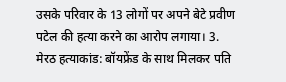उसके परिवार के 13 लोगों पर अपने बेटे प्रवीण पटेल की हत्या करने का आरोप लगाया। 3. मेरठ हत्याकांड: बॉयफ्रेंड के साथ मिलकर पति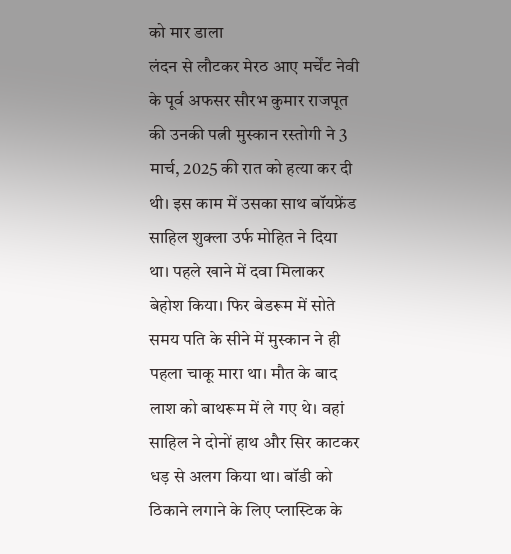को मार डाला
लंदन से लौटकर मेरठ आए मर्चेंट नेवी के पूर्व अफसर सौरभ कुमार राजपूत की उनकी पत्नी मुस्कान रस्तोगी ने 3 मार्च, 2025 की रात को हत्या कर दी थी। इस काम में उसका साथ बॉयफ्रेंड साहिल शुक्ला उर्फ मोहित ने दिया था। पहले खाने में दवा मिलाकर बेहोश किया। फिर बेडरूम में सोते समय पति के सीने में मुस्कान ने ही पहला चाकू मारा था। मौत के बाद लाश को बाथरूम में ले गए थे। वहां साहिल ने दोनों हाथ और सिर काटकर धड़ से अलग किया था। बॉडी को ठिकाने लगाने के लिए प्लास्टिक के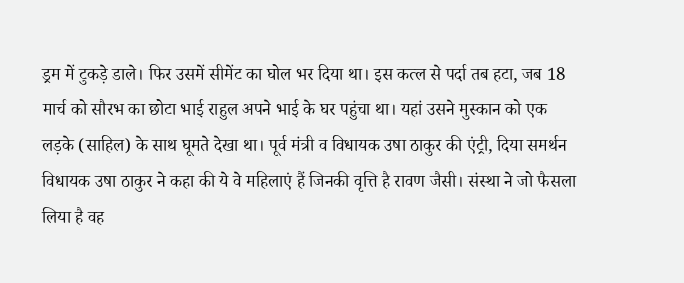ड्रम में टुकड़े डाले। फिर उसमें सीमेंट का घोल भर दिया था। इस कत्ल से पर्दा तब हटा, जब 18 मार्च को सौरभ का छोटा भाई राहुल अपने भाई के घर पहुंचा था। यहां उसने मुस्कान को एक लड़के (साहिल) के साथ घूमते देखा था। पूर्व मंत्री व विधायक उषा ठाकुर की एंट्री, दिया समर्थन
विधायक उषा ठाकुर ने कहा की ये वे महिलाएं हैं जिनकी वृत्ति है रावण जैसी। संस्था ने जो फैसला लिया है वह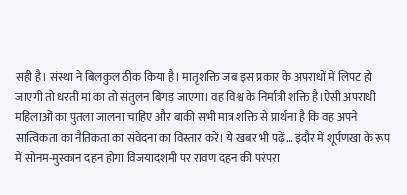सही है। संस्था ने बिलकुल ठीक किया है। मातृशक्ति जब इस प्रकार के अपराधों में लिपट हो जाएगी तो धरती मां का तो संतुलन बिगड़ जाएगा। वह विश्व के निर्मात्री शक्ति है।ऐसी अपराधी महिलाओं का पुतला जालना चाहिए और बाकी सभी मात्र शक्ति से प्रार्थना है कि वह अपने सात्विकता का नैतिकता का संवेदना का विस्तार करें। ये खबर भी पढ़ें… इंदौर में शूर्पणखा के रूप में सोनम-मुस्कान दहन होगा विजयादशमी पर रावण दहन की परंपरा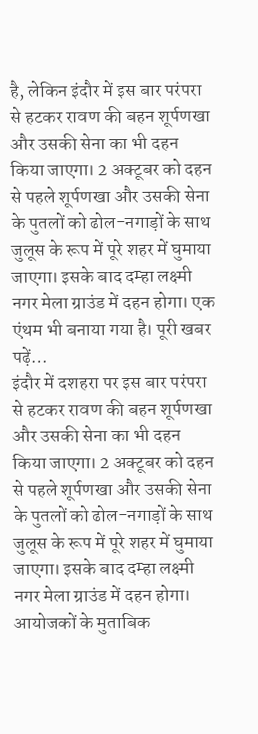है, लेकिन इंदौर में इस बार परंपरा से हटकर रावण की बहन शूर्पणखा और उसकी सेना का भी दहन किया जाएगा। 2 अक्टूबर को दहन से पहले शूर्पणखा और उसकी सेना के पुतलों को ढोल-नगाड़ों के साथ जुलूस के रूप में पूरे शहर में घुमाया जाएगा। इसके बाद दम्हा लक्ष्मी नगर मेला ग्राउंड में दहन होगा। एक एंथम भी बनाया गया है। पूरी खबर पढ़ें…
इंदौर में दशहरा पर इस बार परंपरा से हटकर रावण की बहन शूर्पणखा और उसकी सेना का भी दहन किया जाएगा। 2 अक्टूबर को दहन से पहले शूर्पणखा और उसकी सेना के पुतलों को ढोल-नगाड़ों के साथ जुलूस के रूप में पूरे शहर में घुमाया जाएगा। इसके बाद दम्हा लक्ष्मी नगर मेला ग्राउंड में दहन होगा। आयोजकों के मुताबिक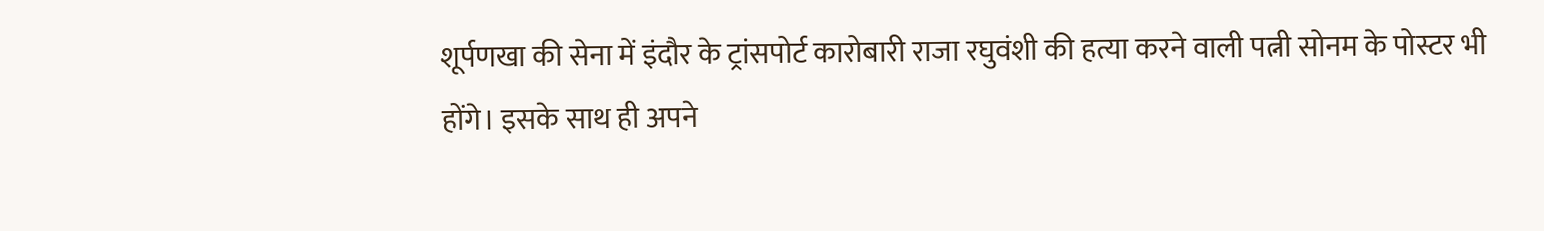शूर्पणखा की सेना में इंदौर के ट्रांसपोर्ट कारोबारी राजा रघुवंशी की हत्या करने वाली पत्नी सोनम के पोस्टर भी होंगे। इसके साथ ही अपने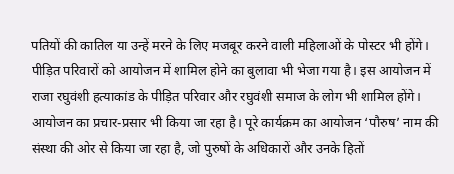पतियों की कातिल या उन्हें मरने के लिए मजबूर करने वाली महिलाओं के पोस्टर भी होंगे। पीड़ित परिवारों को आयोजन में शामिल होने का बुलावा भी भेजा गया है। इस आयोजन में राजा रघुवंशी हत्याकांड के पीड़ित परिवार और रघुवंशी समाज के लोग भी शामिल होंगे। आयोजन का प्रचार-प्रसार भी किया जा रहा है। पूरे कार्यक्रम का आयोजन ‘पौरुष’ नाम की संस्था की ओर से किया जा रहा है, जो पुरुषों के अधिकारों और उनके हितों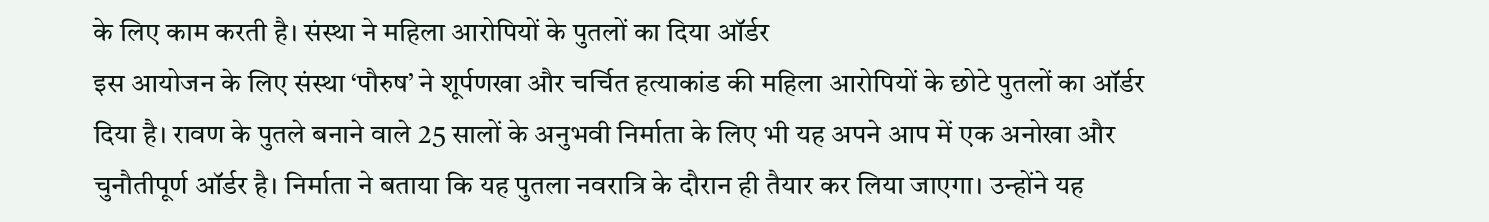के लिए काम करती है। संस्था ने महिला आरोपियों के पुतलों का दिया ऑर्डर
इस आयोजन के लिए संस्था ‘पौरुष’ ने शूर्पणखा और चर्चित हत्याकांड की महिला आरोपियों के छोटे पुतलों का ऑर्डर दिया है। रावण के पुतले बनाने वाले 25 सालों के अनुभवी निर्माता के लिए भी यह अपने आप में एक अनोखा और चुनौतीपूर्ण ऑर्डर है। निर्माता ने बताया कि यह पुतला नवरात्रि के दौरान ही तैयार कर लिया जाएगा। उन्होंने यह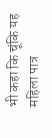भी कहा कि चूंकि यह महिला पात्र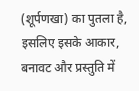(शूर्पणखा) का पुतला है, इसलिए इसके आकार, बनावट और प्रस्तुति में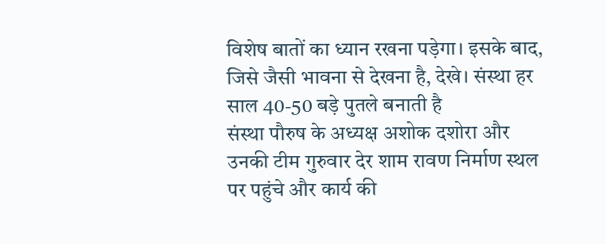विशेष बातों का ध्यान रखना पड़ेगा। इसके बाद, जिसे जैसी भावना से देखना है, देखे। संस्था हर साल 40-50 बड़े पुतले बनाती है
संस्था पौरुष के अध्यक्ष अशोक दशोरा और उनकी टीम गुरुवार देर शाम रावण निर्माण स्थल पर पहुंचे और कार्य की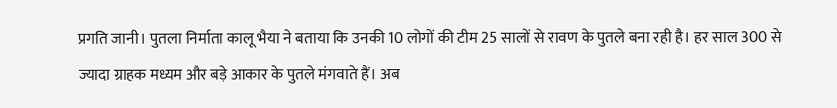प्रगति जानी। पुतला निर्माता कालू भैया ने बताया कि उनकी 10 लोगों की टीम 25 सालों से रावण के पुतले बना रही है। हर साल 300 से ज्यादा ग्राहक मध्यम और बड़े आकार के पुतले मंगवाते हैं। अब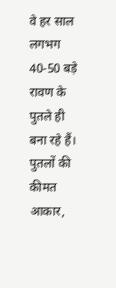वे हर साल लगभग 40-50 बड़े रावण के पुतले ही बना रहे हैं। पुतलों की कीमत आकार,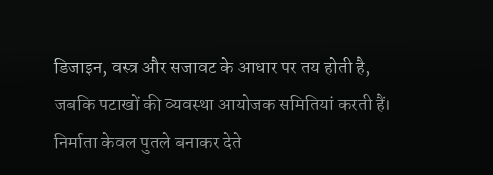डिजाइन, वस्त्र और सजावट के आधार पर तय होती है, जबकि पटाखों की व्यवस्था आयोजक समितियां करती हैं। निर्माता केवल पुतले बनाकर देते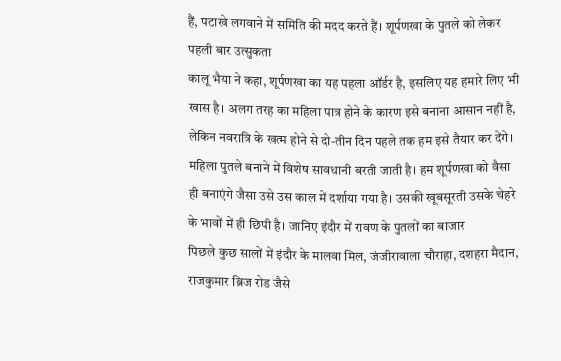हैं, पटाखे लगवाने में समिति की मदद करते हैं। शूर्पणखा के पुतले को लेकर पहली बार उत्सुकता
कालू भैया ने कहा, शूर्पणखा का यह पहला ऑर्डर है, इसलिए यह हमारे लिए भी खास है। अलग तरह का महिला पात्र होने के कारण इसे बनाना आसान नहीं है, लेकिन नवरात्रि के खत्म होने से दो-तीन दिन पहले तक हम इसे तैयार कर देंगे। महिला पुतले बनाने में विशेष सावधानी बरती जाती है। हम शूर्पणखा को वैसा ही बनाएंगे जैसा उसे उस काल में दर्शाया गया है। उसकी खूबसूरती उसके चेहरे के भावों में ही छिपी है। जानिए इंदौर में रावण के पुतलों का बाजार
पिछले कुछ सालों में इंदौर के मालवा मिल, जंजीरावाला चौराहा, दशहरा मैदान, राजकुमार ब्रिज रोड जैसे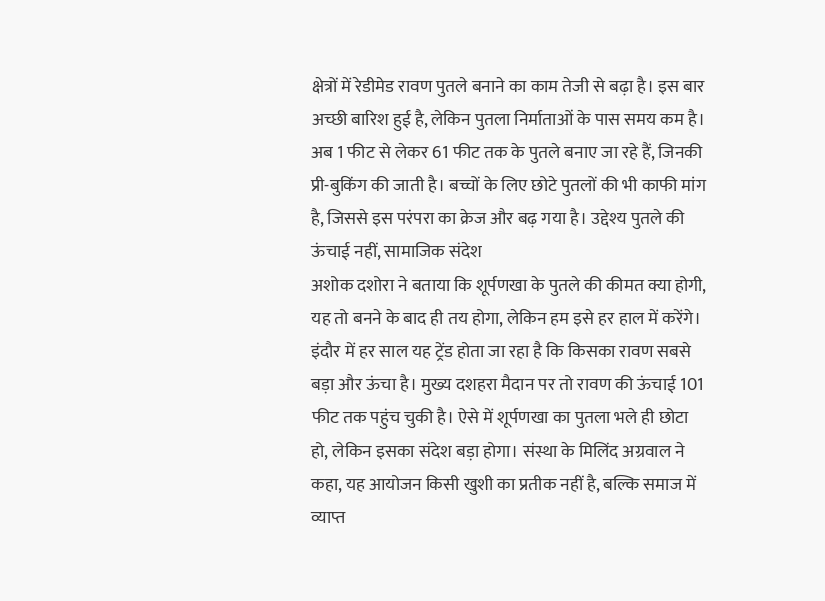क्षेत्रों में रेडीमेड रावण पुतले बनाने का काम तेजी से बढ़ा है। इस बार अच्छी बारिश हुई है, लेकिन पुतला निर्माताओं के पास समय कम है। अब 1 फीट से लेकर 61 फीट तक के पुतले बनाए जा रहे हैं, जिनकी प्री-बुकिंग की जाती है। बच्चों के लिए छोटे पुतलों की भी काफी मांग है, जिससे इस परंपरा का क्रेज और बढ़ गया है। उद्देश्य पुतले की ऊंचाई नहीं, सामाजिक संदेश
अशोक दशोरा ने बताया कि शूर्पणखा के पुतले की कीमत क्या होगी, यह तो बनने के बाद ही तय होगा, लेकिन हम इसे हर हाल में करेंगे। इंदौर में हर साल यह ट्रेंड होता जा रहा है कि किसका रावण सबसे बड़ा और ऊंचा है। मुख्य दशहरा मैदान पर तो रावण की ऊंचाई 101 फीट तक पहुंच चुकी है। ऐसे में शूर्पणखा का पुतला भले ही छोटा हो, लेकिन इसका संदेश बड़ा होगा। संस्था के मिलिंद अग्रवाल ने कहा, यह आयोजन किसी खुशी का प्रतीक नहीं है, बल्कि समाज में व्याप्त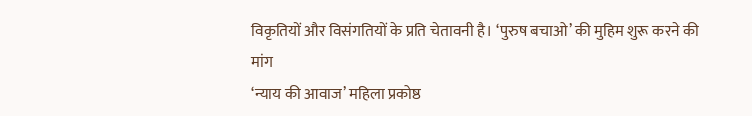विकृतियों और विसंगतियों के प्रति चेतावनी है। ‘पुरुष बचाओ’ की मुहिम शुरू करने की मांग
‘न्याय की आवाज’ महिला प्रकोष्ठ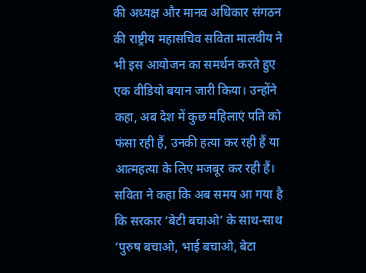की अध्यक्ष और मानव अधिकार संगठन की राष्ट्रीय महासचिव सविता मालवीय ने भी इस आयोजन का समर्थन करते हुए एक वीडियो बयान जारी किया। उन्होंने कहा, अब देश में कुछ महिलाएं पति को फंसा रही हैं, उनकी हत्या कर रही हैं या आत्महत्या के लिए मजबूर कर रही हैं। सविता ने कहा कि अब समय आ गया है कि सरकार ‘बेटी बचाओ’ के साथ-साथ ‘पुरुष बचाओ, भाई बचाओ, बेटा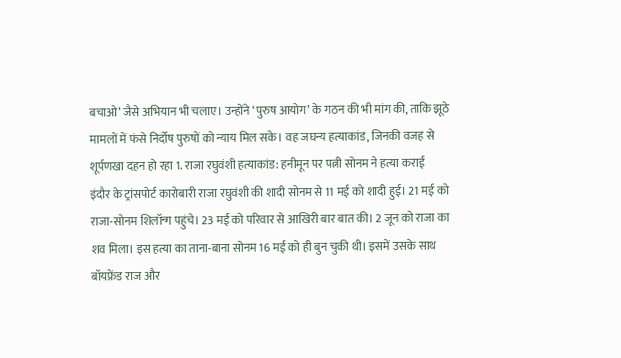बचाओ’ जैसे अभियान भी चलाए। उन्होंने ‘पुरुष आयोग’ के गठन की भी मांग की, ताकि झूठे मामलों में फंसे निर्दोष पुरुषों को न्याय मिल सके। वह जघन्य हत्याकांड, जिनकी वजह से शूर्पणखा दहन हो रहा 1. राजा रघुवंशी हत्याकांड: हनीमून पर पत्नी सोनम ने हत्या कराई
इंदौर के ट्रांसपोर्ट कारोबारी राजा रघुवंशी की शादी सोनम से 11 मई को शादी हुई। 21 मई को राजा-सोनम शिलॉन्ग पहुंचे। 23 मई को परिवार से आखिरी बार बात की। 2 जून को राजा का शव मिला। इस हत्या का ताना-बाना सोनम 16 मई को ही बुन चुकी थी। इसमें उसके साथ बॉयफ्रेंड राज और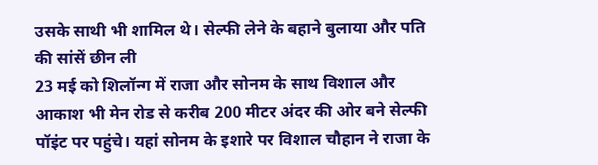उसके साथी भी शामिल थे। सेल्फी लेने के बहाने बुलाया और पति की सांसें छीन ली
23 मई को शिलॉन्ग में राजा और सोनम के साथ विशाल और आकाश भी मेन रोड से करीब 200 मीटर अंदर की ओर बने सेल्फी पॉइंट पर पहुंचे। यहां सोनम के इशारे पर विशाल चौहान ने राजा के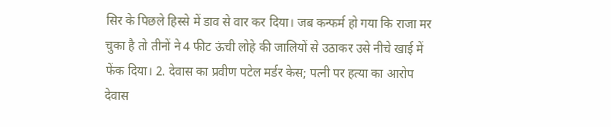सिर के पिछले हिस्से में डाव से वार कर दिया। जब कन्फर्म हो गया कि राजा मर चुका है तो तीनों ने 4 फीट ऊंची लोहे की जालियों से उठाकर उसे नीचे खाई में फेंक दिया। 2. देवास का प्रवीण पटेल मर्डर केस; पत्नी पर हत्या का आरोप
देवास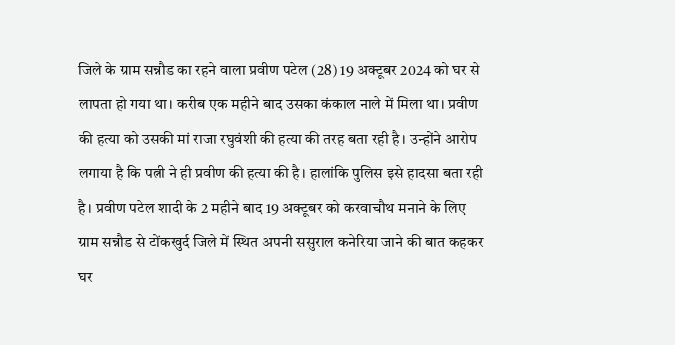जिले के ग्राम सन्नौड का रहने वाला प्रवीण पटेल (28) 19 अक्टूबर 2024 को घर से लापता हो गया था। करीब एक महीने बाद उसका कंकाल नाले में मिला था। प्रवीण की हत्या को उसकी मां राजा रघुवंशी की हत्या की तरह बता रही है। उन्होंने आरोप लगाया है कि पत्नी ने ही प्रवीण की हत्या की है। हालांकि पुलिस इसे हादसा बता रही है। प्रवीण पटेल शादी के 2 महीने बाद 19 अक्टूबर को करवाचौथ मनाने के लिए ग्राम सन्नौड से टोंकखुर्द जिले में स्थित अपनी ससुराल कनेरिया जाने की बात कहकर घर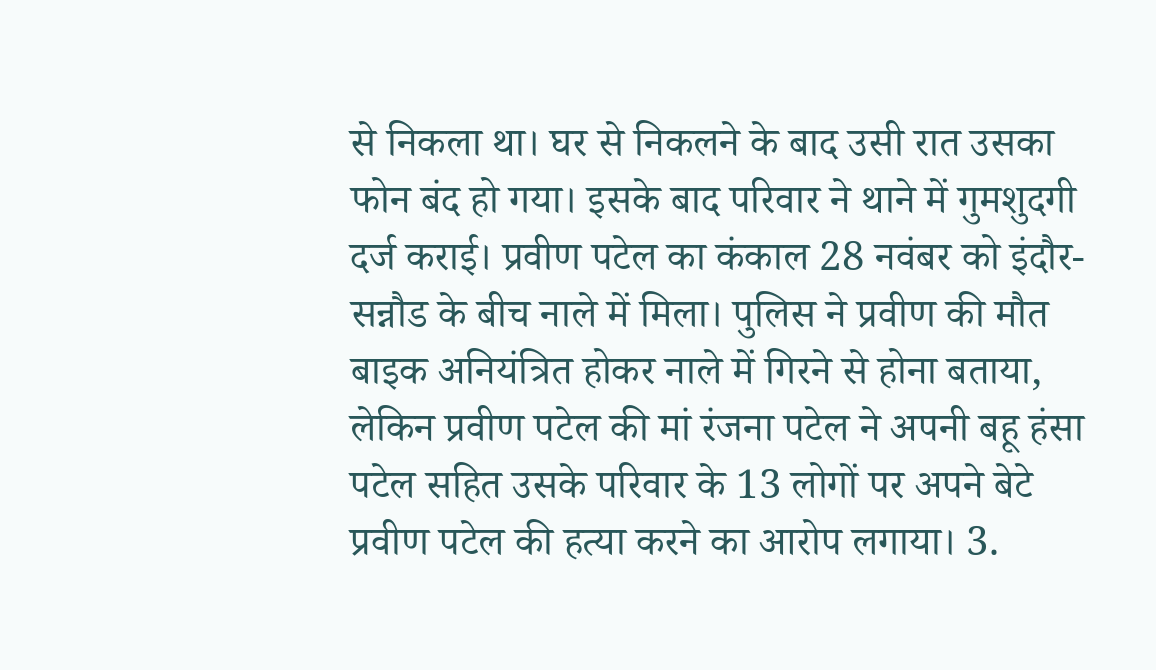से निकला था। घर से निकलने के बाद उसी रात उसका फोन बंद हो गया। इसके बाद परिवार ने थाने में गुमशुदगी दर्ज कराई। प्रवीण पटेल का कंकाल 28 नवंबर को इंदौर-सन्नौड के बीच नाले में मिला। पुलिस ने प्रवीण की मौत बाइक अनियंत्रित होकर नाले में गिरने से होना बताया, लेकिन प्रवीण पटेल की मां रंजना पटेल ने अपनी बहू हंसा पटेल सहित उसके परिवार के 13 लोगों पर अपने बेटे प्रवीण पटेल की हत्या करने का आरोप लगाया। 3.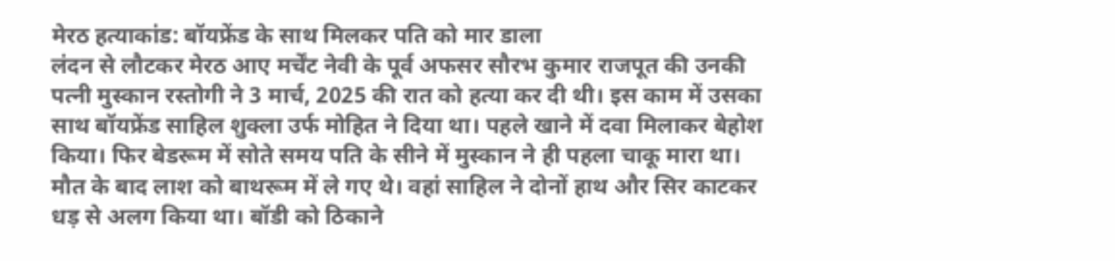मेरठ हत्याकांड: बॉयफ्रेंड के साथ मिलकर पति को मार डाला
लंदन से लौटकर मेरठ आए मर्चेंट नेवी के पूर्व अफसर सौरभ कुमार राजपूत की उनकी पत्नी मुस्कान रस्तोगी ने 3 मार्च, 2025 की रात को हत्या कर दी थी। इस काम में उसका साथ बॉयफ्रेंड साहिल शुक्ला उर्फ मोहित ने दिया था। पहले खाने में दवा मिलाकर बेहोश किया। फिर बेडरूम में सोते समय पति के सीने में मुस्कान ने ही पहला चाकू मारा था। मौत के बाद लाश को बाथरूम में ले गए थे। वहां साहिल ने दोनों हाथ और सिर काटकर धड़ से अलग किया था। बॉडी को ठिकाने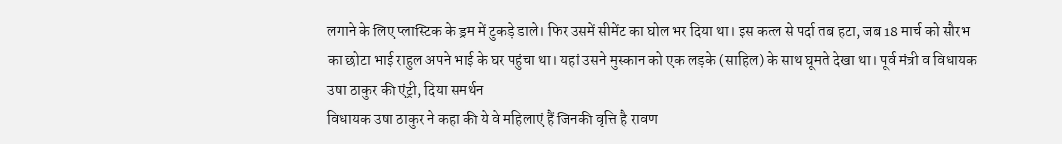लगाने के लिए प्लास्टिक के ड्रम में टुकड़े डाले। फिर उसमें सीमेंट का घोल भर दिया था। इस कत्ल से पर्दा तब हटा, जब 18 मार्च को सौरभ का छोटा भाई राहुल अपने भाई के घर पहुंचा था। यहां उसने मुस्कान को एक लड़के (साहिल) के साथ घूमते देखा था। पूर्व मंत्री व विधायक उषा ठाकुर की एंट्री, दिया समर्थन
विधायक उषा ठाकुर ने कहा की ये वे महिलाएं हैं जिनकी वृत्ति है रावण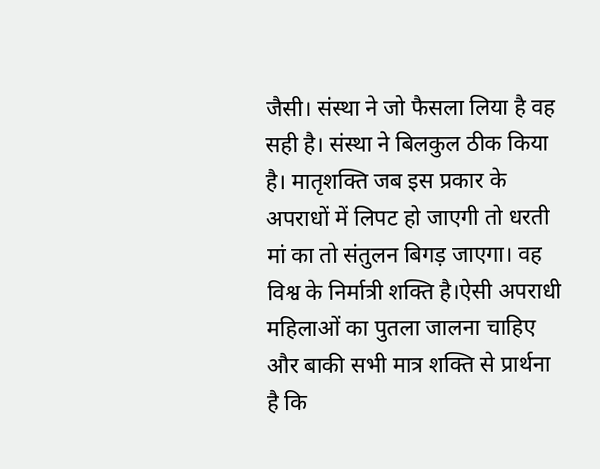जैसी। संस्था ने जो फैसला लिया है वह सही है। संस्था ने बिलकुल ठीक किया है। मातृशक्ति जब इस प्रकार के अपराधों में लिपट हो जाएगी तो धरती मां का तो संतुलन बिगड़ जाएगा। वह विश्व के निर्मात्री शक्ति है।ऐसी अपराधी महिलाओं का पुतला जालना चाहिए और बाकी सभी मात्र शक्ति से प्रार्थना है कि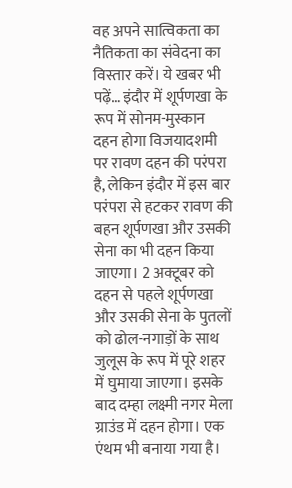वह अपने सात्विकता का नैतिकता का संवेदना का विस्तार करें। ये खबर भी पढ़ें… इंदौर में शूर्पणखा के रूप में सोनम-मुस्कान दहन होगा विजयादशमी पर रावण दहन की परंपरा है, लेकिन इंदौर में इस बार परंपरा से हटकर रावण की बहन शूर्पणखा और उसकी सेना का भी दहन किया जाएगा। 2 अक्टूबर को दहन से पहले शूर्पणखा और उसकी सेना के पुतलों को ढोल-नगाड़ों के साथ जुलूस के रूप में पूरे शहर में घुमाया जाएगा। इसके बाद दम्हा लक्ष्मी नगर मेला ग्राउंड में दहन होगा। एक एंथम भी बनाया गया है।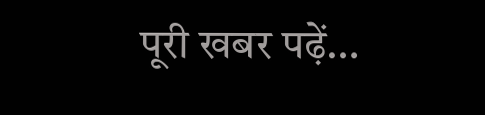पूरी खबर पढ़ें…